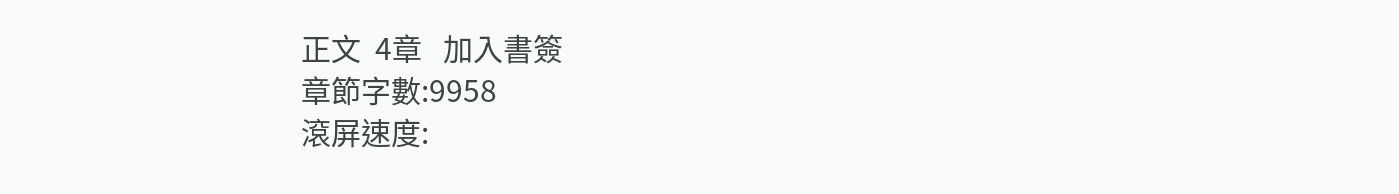正文  4章   加入書簽
章節字數:9958
滾屏速度: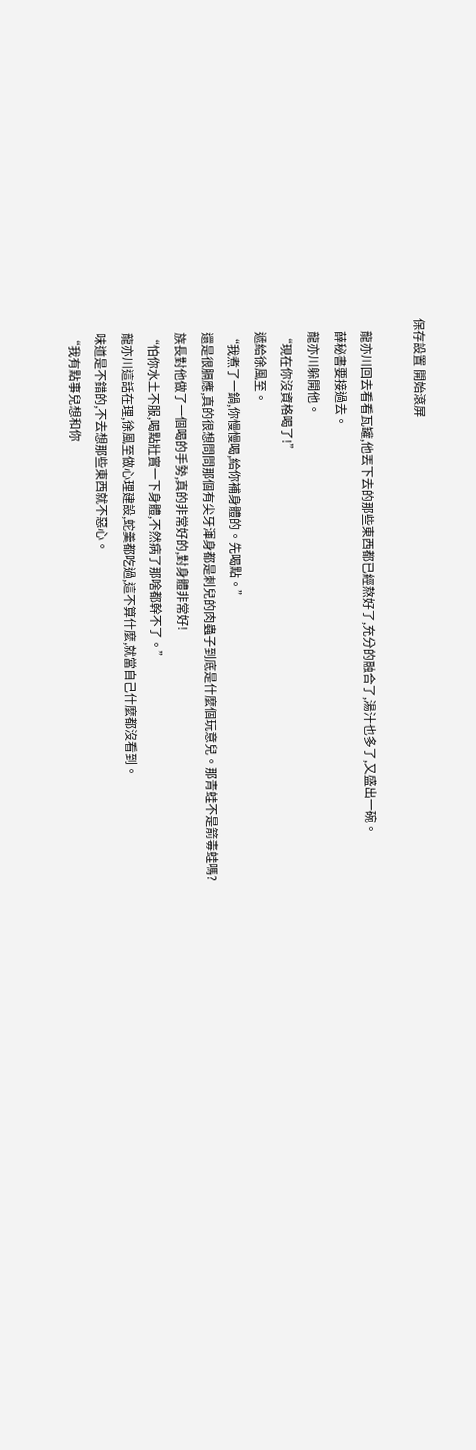保存設置 開始滾屏

    龍亦川回去看看瓦罐,他丟下去的那些東西都已經熬好了,充分的融合了,湯汁也多了,又盛出一碗。
    薛秘書要接過去。
    龍亦川躲開他。
    “現在你沒資格喝了!”
    遞給徐風至。
    “我煮了一鍋,你慢慢喝,給你補身體的。先喝點。”
    還是很膈應,真的很想問問那個有尖牙渾身都是刺兒的肉蟲子到底是什麼個玩意兒。那青蛙不是箭毒蛙嗎?
    族長對他做了一個喝的手勢,真的非常好的,對身體非常好!
    “怕你水土不服,喝點壯實一下身體,不然病了那啥都幹不了。”
    龍亦川這話在理,徐風至做心理建設,蛇羹都吃過,這不算什麼,就當自己什麼都沒看到。
    味道是不錯的,不去想那些東西就不惡心。
    “我有點事兒想和你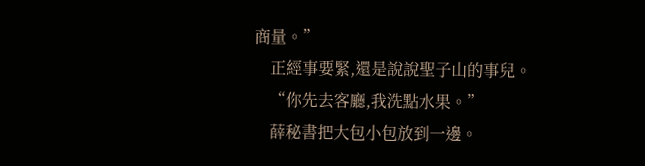商量。”
    正經事要緊,還是說說聖子山的事兒。
    “你先去客廳,我洗點水果。”
    薛秘書把大包小包放到一邊。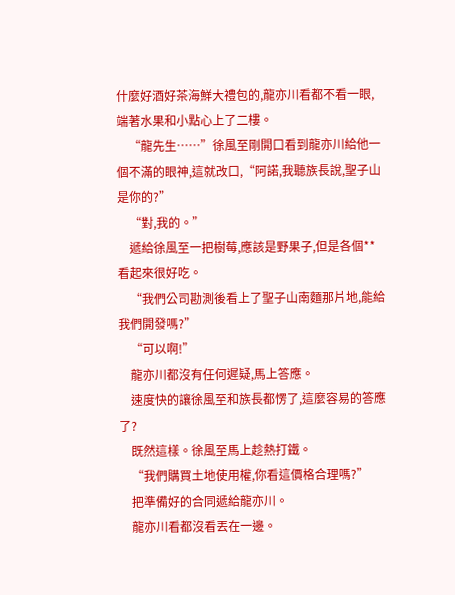什麼好酒好茶海鮮大禮包的,龍亦川看都不看一眼,端著水果和小點心上了二樓。
    “龍先生……”徐風至剛開口看到龍亦川給他一個不滿的眼神,這就改口,“阿諾,我聽族長說,聖子山是你的?”
    “對,我的。”
    遞給徐風至一把樹莓,應該是野果子,但是各個**看起來很好吃。
    “我們公司勘測後看上了聖子山南麵那片地,能給我們開發嗎?”
    “可以啊!”
    龍亦川都沒有任何遲疑,馬上答應。
    速度快的讓徐風至和族長都愣了,這麼容易的答應了?
    既然這樣。徐風至馬上趁熱打鐵。
    “我們購買土地使用權,你看這價格合理嗎?”
    把準備好的合同遞給龍亦川。
    龍亦川看都沒看丟在一邊。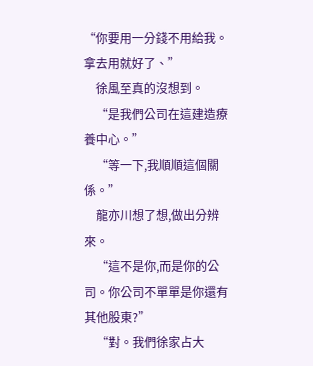“你要用一分錢不用給我。拿去用就好了、”
    徐風至真的沒想到。
    “是我們公司在這建造療養中心。”
    “等一下,我順順這個關係。”
    龍亦川想了想,做出分辨來。
    “這不是你,而是你的公司。你公司不單單是你還有其他股東?”
    “對。我們徐家占大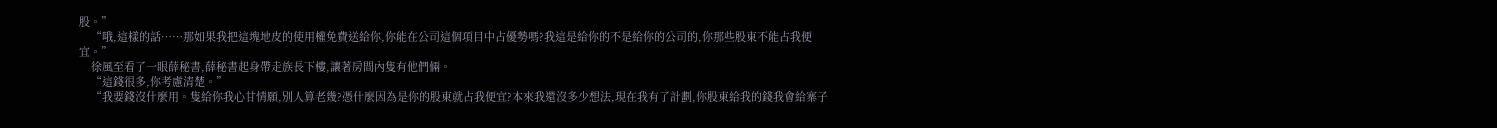股。”
    “哦,這樣的話……那如果我把這塊地皮的使用權免費送給你,你能在公司這個項目中占優勢嗎?我這是給你的不是給你的公司的,你那些股東不能占我便宜。”
    徐風至看了一眼薛秘書,薛秘書起身帶走族長下樓,讓著房間內隻有他們倆。
    “這錢很多,你考慮清楚。”
    “我要錢沒什麼用。隻給你我心甘情願,別人算老幾?憑什麼因為是你的股東就占我便宜?本來我還沒多少想法,現在我有了計劃,你股東給我的錢我會給寨子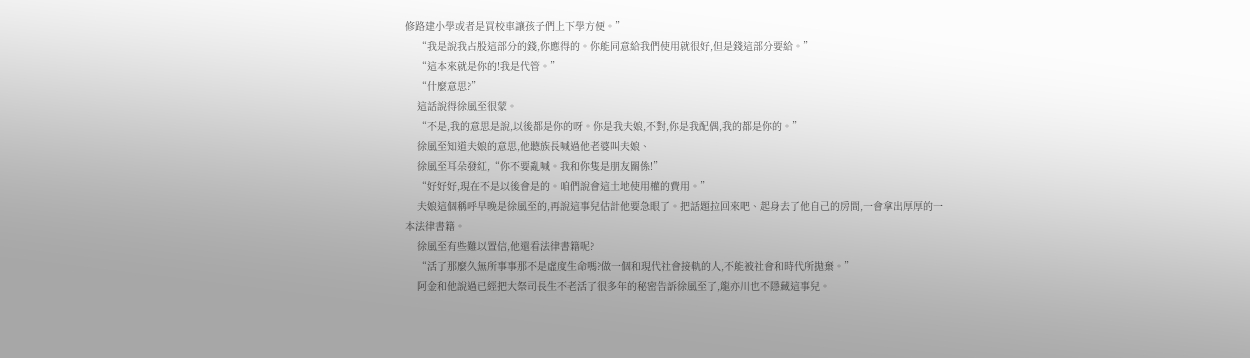修路建小學或者是買校車讓孩子們上下學方便。”
    “我是說我占股這部分的錢,你應得的。你能同意給我們使用就很好,但是錢這部分要給。”
    “這本來就是你的!我是代管。”
    “什麼意思?”
    這話說得徐風至很蒙。
    “不是,我的意思是說,以後都是你的呀。你是我夫娘,不對,你是我配偶,我的都是你的。”
    徐風至知道夫娘的意思,他聽族長喊過他老婆叫夫娘、
    徐風至耳朵發紅,“你不要亂喊。我和你隻是朋友關係!”
    “好好好,現在不是以後會是的。咱們說會這土地使用權的費用。”
    夫娘這個稱呼早晚是徐風至的,再說這事兒估計他要急眼了。把話題拉回來吧、起身去了他自己的房間,一會拿出厚厚的一本法律書籍。
    徐風至有些難以置信,他還看法律書籍呢?
    “活了那麼久無所事事那不是虛度生命嗎?做一個和現代社會接軌的人,不能被社會和時代所拋棄。”
    阿金和他說過已經把大祭司長生不老活了很多年的秘密告訴徐風至了,龍亦川也不隱藏這事兒。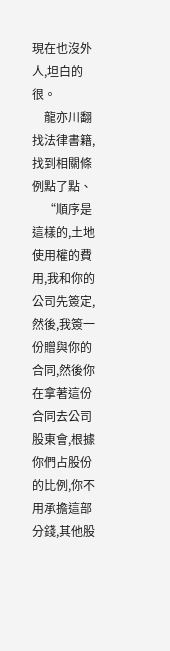現在也沒外人,坦白的很。
    龍亦川翻找法律書籍,找到相關條例點了點、
    “順序是這樣的,土地使用權的費用,我和你的公司先簽定,然後,我簽一份贈與你的合同,然後你在拿著這份合同去公司股東會,根據你們占股份的比例,你不用承擔這部分錢,其他股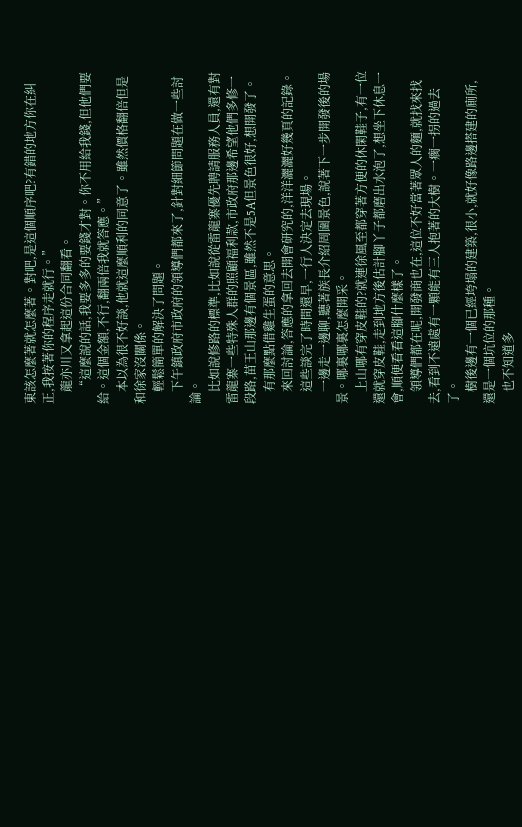東該怎麼著就怎麼著。對吧,是這個順序吧?有錯的地方你在糾正,我按著你的程序走就行。”
    龍亦川又拿起這份合同翻看。
    “這麼說的話,我要多多的要錢才對。你不用給我錢,但他們要給。這個金額,不行,翻兩倍我就答應。”
    本以為很不好談,他就這麼順利的同意了。雖然價格翻倍但是和徐家沒關係。
    輕鬆簡單的解決了問題。
    下午鎮政府市政府的領導們都來了,針對細節問題在做一些討論。
    比如說修路的標準,比如說從雷龍寨優先聘請服務人員,還有對雷龍寨一些特殊人群的照顧福利款,市政府那邊希望他們多修一段路,苗王山那邊有個景區,雖然不是5A但景色很好,想開發了。
    有那麼點借雞生蛋的意思。
    來回討論,答應的拿回去開會研究的,洋洋灑灑好幾頁的記錄。
    這些談完了時間還早,一行人決定去現場。
    一邊走一邊聊,聽著族長介紹周圍景色,說著下一步開發後的場景。哪裏哪裏怎麼開采。
    上山哪有穿皮鞋的?就連徐風至都穿著方便的休閑鞋子,有一位還就穿皮鞋,走到地方後估計腳丫子都磨出水泡了,想坐下休息一會,順便看看這腳什麼樣了。
    領導們都在呢,開發商也在,這位不好當著眾人的麵,就找來找去,看到不遠處有一顆能有三人抱著的大樹。一瘸一拐的過去了。
    樹後邊有一個已經垮塌的建築,很小,就好像路邊搭建的廁所,還是一個坑位的那種。
    也不知道多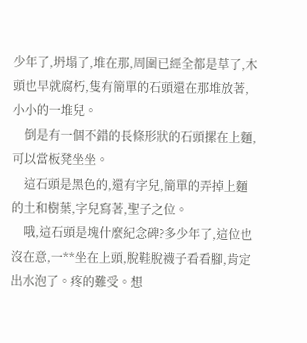少年了,坍塌了,堆在那,周圍已經全都是草了,木頭也早就腐朽,隻有簡單的石頭還在那堆放著,小小的一堆兒。
    倒是有一個不錯的長條形狀的石頭摞在上麵,可以當板凳坐坐。
    這石頭是黑色的,還有字兒,簡單的弄掉上麵的土和樹葉,字兒寫著,聖子之位。
    哦,這石頭是塊什麼紀念碑?多少年了,這位也沒在意,一**坐在上頭,脫鞋脫襪子看看腳,肯定出水泡了。疼的難受。想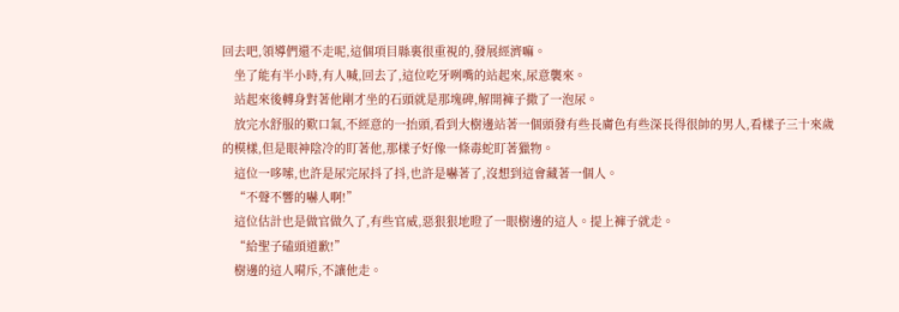回去吧,領導們還不走呢,這個項目縣裏很重視的,發展經濟嘛。
    坐了能有半小時,有人喊,回去了,這位吃牙咧嘴的站起來,尿意襲來。
    站起來後轉身對著他剛才坐的石頭就是那塊碑,解開褲子撒了一泡尿。
    放完水舒服的歎口氣,不經意的一抬頭,看到大樹邊站著一個頭發有些長膚色有些深長得很帥的男人,看樣子三十來歲的模樣,但是眼神陰冷的盯著他,那樣子好像一條毒蛇盯著獵物。
    這位一哆嗦,也許是尿完尿抖了抖,也許是嚇著了,沒想到這會藏著一個人。
    “不聲不響的嚇人啊!”
    這位估計也是做官做久了,有些官威,惡狠狠地瞪了一眼樹邊的這人。提上褲子就走。
    “給聖子磕頭道歉!”
    樹邊的這人嗬斥,不讓他走。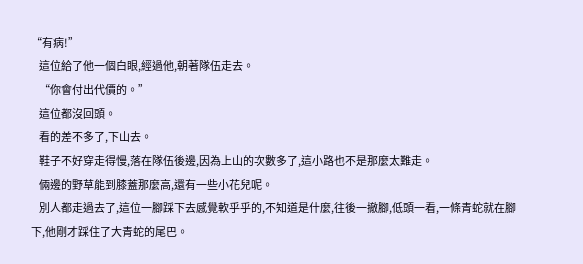“有病!”
    這位給了他一個白眼,經過他,朝著隊伍走去。
    “你會付出代價的。”
    這位都沒回頭。
    看的差不多了,下山去。
    鞋子不好穿走得慢,落在隊伍後邊,因為上山的次數多了,這小路也不是那麼太難走。
    倆邊的野草能到膝蓋那麼高,還有一些小花兒呢。
    別人都走過去了,這位一腳踩下去感覺軟乎乎的,不知道是什麼,往後一撤腳,低頭一看,一條青蛇就在腳下,他剛才踩住了大青蛇的尾巴。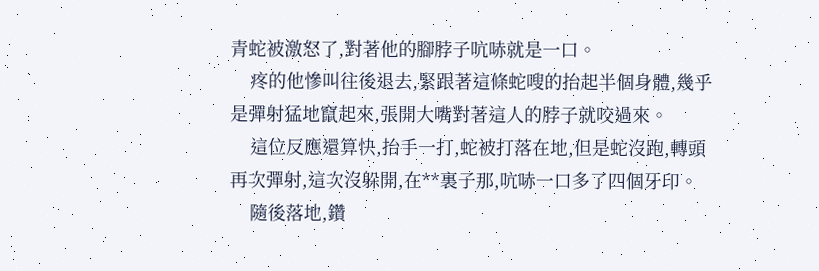青蛇被激怒了,對著他的腳脖子吭哧就是一口。
    疼的他慘叫往後退去,緊跟著這條蛇嗖的抬起半個身體,幾乎是彈射猛地竄起來,張開大嘴對著這人的脖子就咬過來。
    這位反應還算快,抬手一打,蛇被打落在地,但是蛇沒跑,轉頭再次彈射,這次沒躲開,在**裏子那,吭哧一口多了四個牙印。
    隨後落地,鑽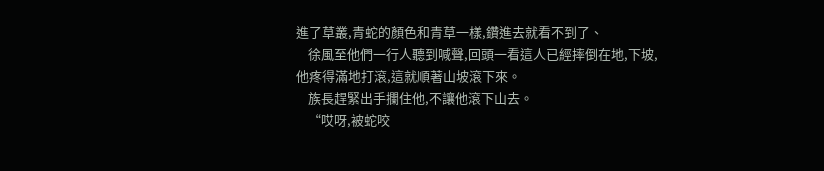進了草叢,青蛇的顏色和青草一樣,鑽進去就看不到了、
    徐風至他們一行人聽到喊聲,回頭一看這人已經摔倒在地,下坡,他疼得滿地打滾,這就順著山坡滾下來。
    族長趕緊出手攔住他,不讓他滾下山去。
    “哎呀,被蛇咬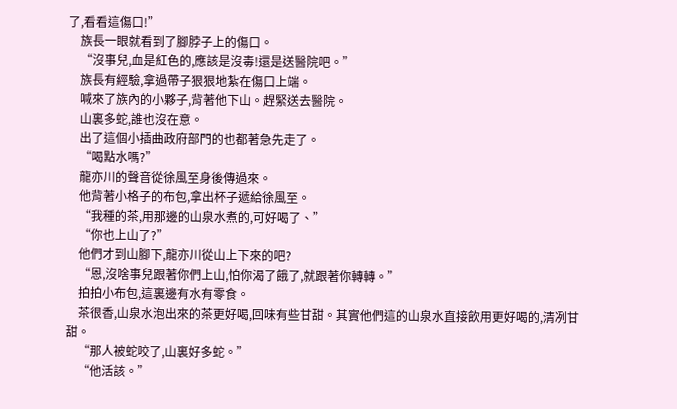了,看看這傷口!”
    族長一眼就看到了腳脖子上的傷口。
    “沒事兒,血是紅色的,應該是沒毒!還是送醫院吧。”
    族長有經驗,拿過帶子狠狠地紮在傷口上端。
    喊來了族內的小夥子,背著他下山。趕緊送去醫院。
    山裏多蛇,誰也沒在意。
    出了這個小插曲政府部門的也都著急先走了。
    “喝點水嗎?”
    龍亦川的聲音從徐風至身後傳過來。
    他背著小格子的布包,拿出杯子遞給徐風至。
    “我種的茶,用那邊的山泉水煮的,可好喝了、”
    “你也上山了?”
    他們才到山腳下,龍亦川從山上下來的吧?
    “恩,沒啥事兒跟著你們上山,怕你渴了餓了,就跟著你轉轉。”
    拍拍小布包,這裏邊有水有零食。
    茶很香,山泉水泡出來的茶更好喝,回味有些甘甜。其實他們這的山泉水直接飲用更好喝的,清冽甘甜。
    “那人被蛇咬了,山裏好多蛇。”
    “他活該。”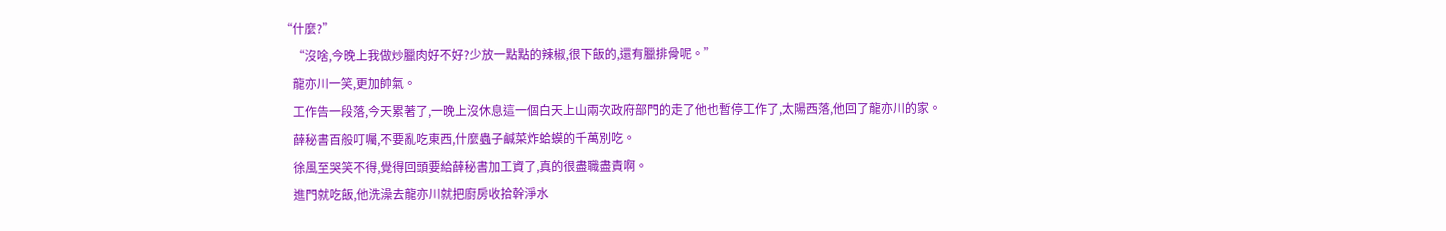“什麼?”
    “沒啥,今晚上我做炒臘肉好不好?少放一點點的辣椒,很下飯的,還有臘排骨呢。”
    龍亦川一笑,更加帥氣。
    工作告一段落,今天累著了,一晚上沒休息這一個白天上山兩次政府部門的走了他也暫停工作了,太陽西落,他回了龍亦川的家。
    薛秘書百般叮囑,不要亂吃東西,什麼蟲子鹹菜炸蛤蟆的千萬別吃。
    徐風至哭笑不得,覺得回頭要給薛秘書加工資了,真的很盡職盡責啊。
    進門就吃飯,他洗澡去龍亦川就把廚房收拾幹淨水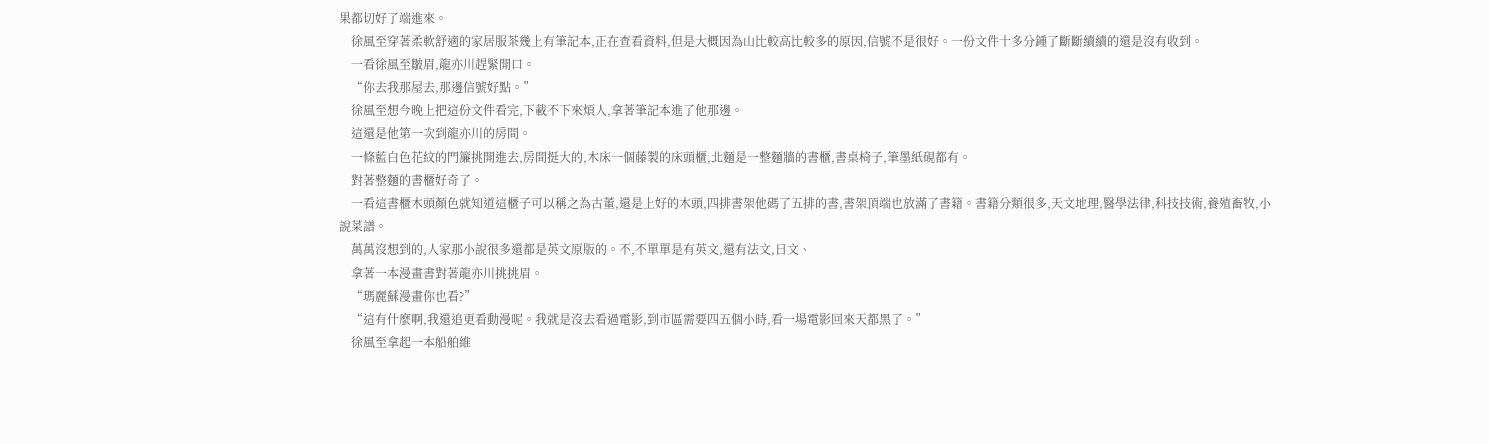果都切好了端進來。
    徐風至穿著柔軟舒適的家居服茶幾上有筆記本,正在查看資料,但是大概因為山比較高比較多的原因,信號不是很好。一份文件十多分鍾了斷斷續續的還是沒有收到。
    一看徐風至皺眉,龍亦川趕緊開口。
    “你去我那屋去,那邊信號好點。”
    徐風至想今晚上把這份文件看完,下載不下來煩人,拿著筆記本進了他那邊。
    這還是他第一次到龍亦川的房間。
    一條藍白色花紋的門簾挑開進去,房間挺大的,木床一個藤製的床頭櫃,北麵是一整麵牆的書櫃,書桌椅子,筆墨紙硯都有。
    對著整麵的書櫃好奇了。
    一看這書櫃木頭顏色就知道這櫃子可以稱之為古董,還是上好的木頭,四排書架他碼了五排的書,書架頂端也放滿了書籍。書籍分類很多,天文地理,醫學法律,科技技術,養殖畜牧,小說菜譜。
    萬萬沒想到的,人家那小說很多還都是英文原版的。不,不單單是有英文,還有法文,日文、
    拿著一本漫畫書對著龍亦川挑挑眉。
    “瑪麗蘇漫畫你也看?”
    “這有什麼啊,我還追更看動漫呢。我就是沒去看過電影,到市區需要四五個小時,看一場電影回來天都黑了。”
    徐風至拿起一本船舶維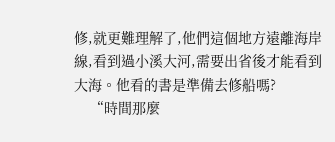修,就更難理解了,他們這個地方遠離海岸線,看到過小溪大河,需要出省後才能看到大海。他看的書是準備去修船嗎?
    “時間那麼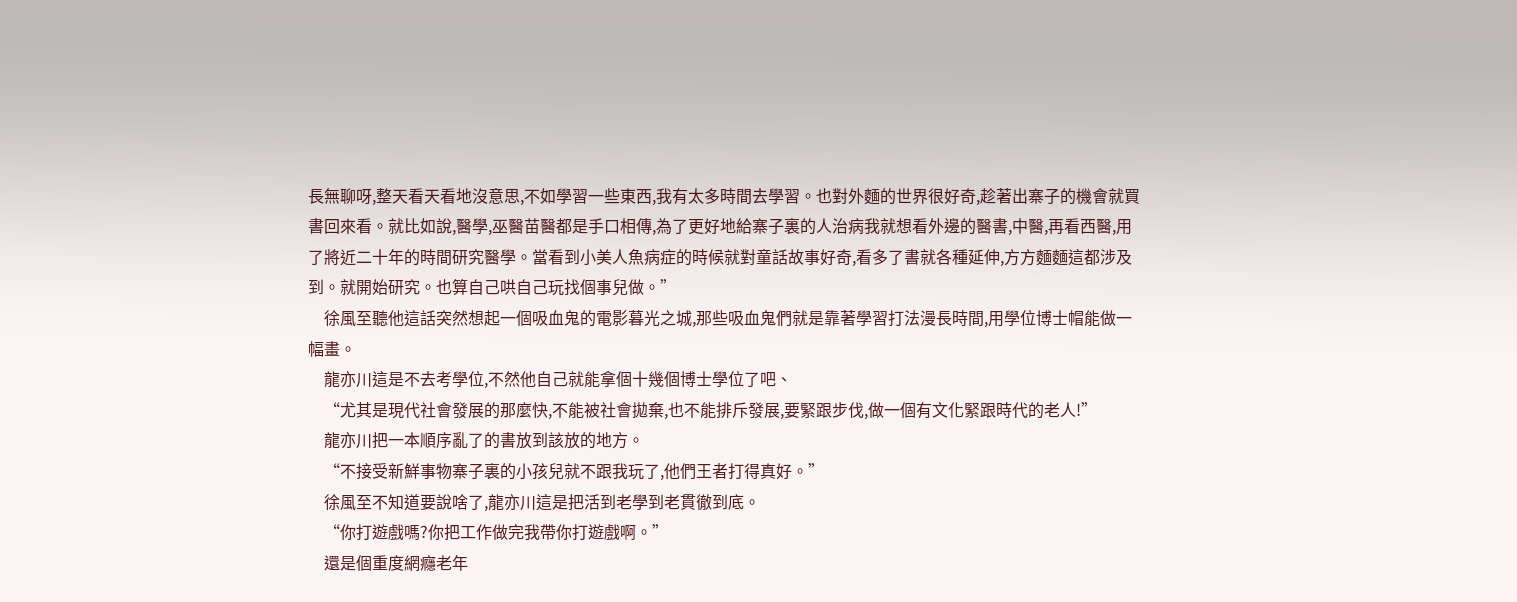長無聊呀,整天看天看地沒意思,不如學習一些東西,我有太多時間去學習。也對外麵的世界很好奇,趁著出寨子的機會就買書回來看。就比如說,醫學,巫醫苗醫都是手口相傳,為了更好地給寨子裏的人治病我就想看外邊的醫書,中醫,再看西醫,用了將近二十年的時間研究醫學。當看到小美人魚病症的時候就對童話故事好奇,看多了書就各種延伸,方方麵麵這都涉及到。就開始研究。也算自己哄自己玩找個事兒做。”
    徐風至聽他這話突然想起一個吸血鬼的電影暮光之城,那些吸血鬼們就是靠著學習打法漫長時間,用學位博士帽能做一幅畫。
    龍亦川這是不去考學位,不然他自己就能拿個十幾個博士學位了吧、
    “尤其是現代社會發展的那麼快,不能被社會拋棄,也不能排斥發展,要緊跟步伐,做一個有文化緊跟時代的老人!”
    龍亦川把一本順序亂了的書放到該放的地方。
    “不接受新鮮事物寨子裏的小孩兒就不跟我玩了,他們王者打得真好。”
    徐風至不知道要說啥了,龍亦川這是把活到老學到老貫徹到底。
    “你打遊戲嗎?你把工作做完我帶你打遊戲啊。”
    還是個重度網癮老年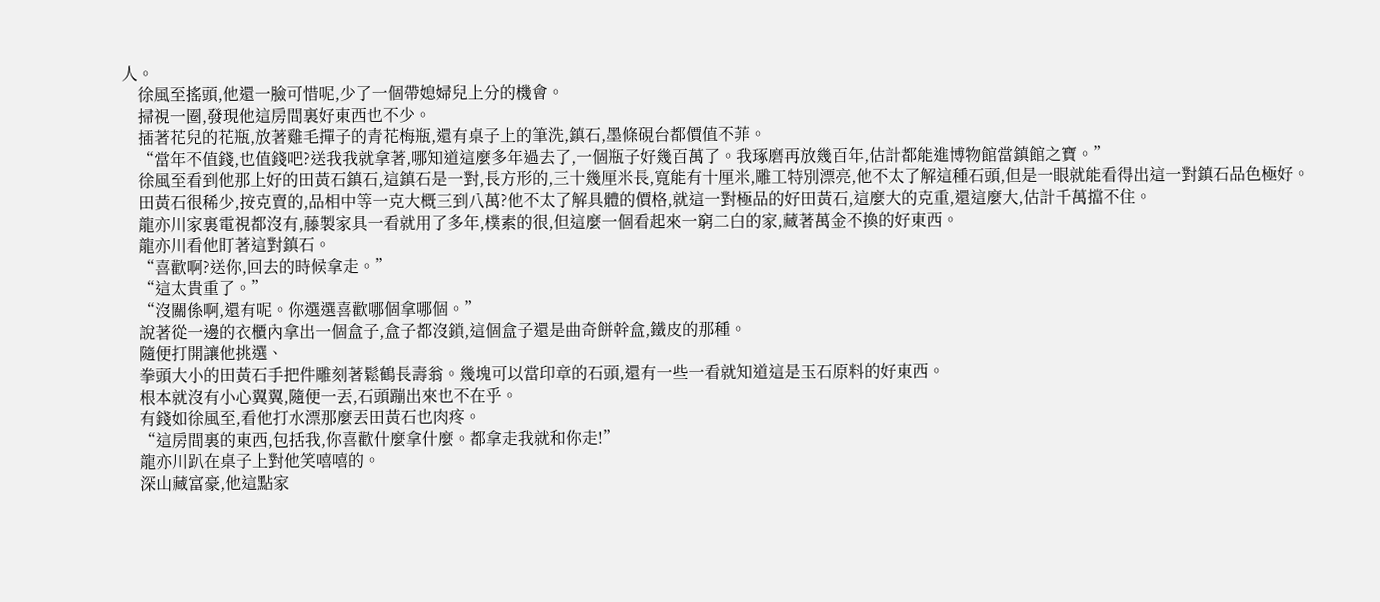人。
    徐風至搖頭,他還一臉可惜呢,少了一個帶媳婦兒上分的機會。
    掃視一圈,發現他這房間裏好東西也不少。
    插著花兒的花瓶,放著雞毛撣子的青花梅瓶,還有桌子上的筆洗,鎮石,墨條硯台都價值不菲。
    “當年不值錢,也值錢吧?送我我就拿著,哪知道這麼多年過去了,一個瓶子好幾百萬了。我琢磨再放幾百年,估計都能進博物館當鎮館之寶。”
    徐風至看到他那上好的田黃石鎮石,這鎮石是一對,長方形的,三十幾厘米長,寬能有十厘米,雕工特別漂亮,他不太了解這種石頭,但是一眼就能看得出這一對鎮石品色極好。
    田黃石很稀少,按克賣的,品相中等一克大概三到八萬?他不太了解具體的價格,就這一對極品的好田黃石,這麼大的克重,還這麼大,估計千萬擋不住。
    龍亦川家裏電視都沒有,藤製家具一看就用了多年,樸素的很,但這麼一個看起來一窮二白的家,藏著萬金不換的好東西。
    龍亦川看他盯著這對鎮石。
    “喜歡啊?送你,回去的時候拿走。”
    “這太貴重了。”
    “沒關係啊,還有呢。你選選喜歡哪個拿哪個。”
    說著從一邊的衣櫃內拿出一個盒子,盒子都沒鎖,這個盒子還是曲奇餅幹盒,鐵皮的那種。
    隨便打開讓他挑選、
    拳頭大小的田黃石手把件雕刻著鬆鶴長壽翁。幾塊可以當印章的石頭,還有一些一看就知道這是玉石原料的好東西。
    根本就沒有小心翼翼,隨便一丟,石頭蹦出來也不在乎。
    有錢如徐風至,看他打水漂那麼丟田黃石也肉疼。
    “這房間裏的東西,包括我,你喜歡什麼拿什麼。都拿走我就和你走!”
    龍亦川趴在桌子上對他笑嘻嘻的。
    深山藏富豪,他這點家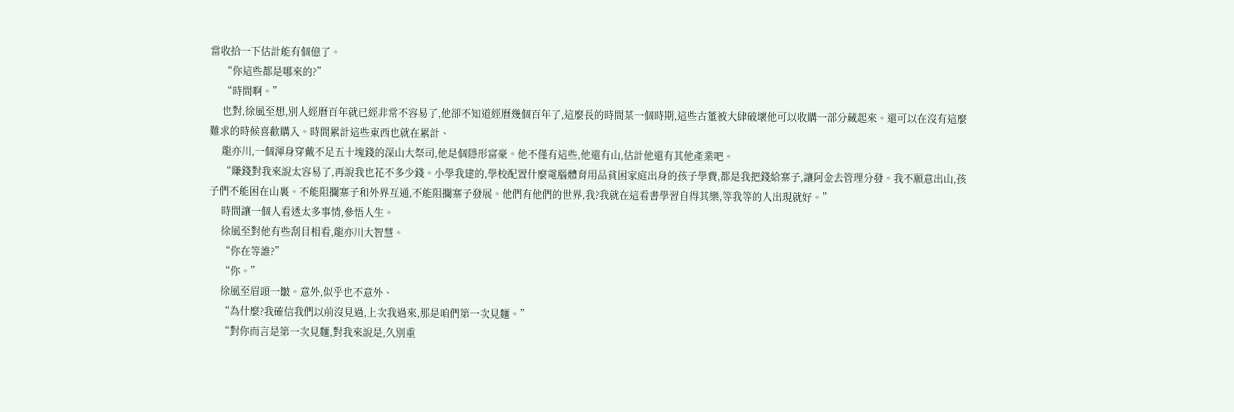當收拾一下估計能有個億了。
    “你這些都是哪來的?”
    “時間啊。”
    也對,徐風至想,別人經曆百年就已經非常不容易了,他卻不知道經曆幾個百年了,這麼長的時間某一個時期,這些古董被大肆破壞他可以收購一部分藏起來。還可以在沒有這麼難求的時候喜歡購入。時間累計這些東西也就在累計、
    龍亦川,一個渾身穿戴不足五十塊錢的深山大祭司,他是個隱形富豪。他不僅有這些,他還有山,估計他還有其他產業吧。
    “賺錢對我來說太容易了,再說我也花不多少錢。小學我建的,學校配置什麼電腦體育用品貧困家庭出身的孩子學費,都是我把錢給寨子,讓阿金去管理分發。我不願意出山,孩子們不能困在山裏。不能阻攔寨子和外界互通,不能阻攔寨子發展。他們有他們的世界,我?我就在這看書學習自得其樂,等我等的人出現就好。”
    時間讓一個人看透太多事情,參悟人生。
    徐風至對他有些刮目相看,龍亦川大智慧。
    “你在等誰?”
    “你。”
    徐風至眉頭一皺。意外,似乎也不意外、
    “為什麼?我確信我們以前沒見過,上次我過來,那是咱們第一次見麵。”
    “對你而言是第一次見麵,對我來說是,久別重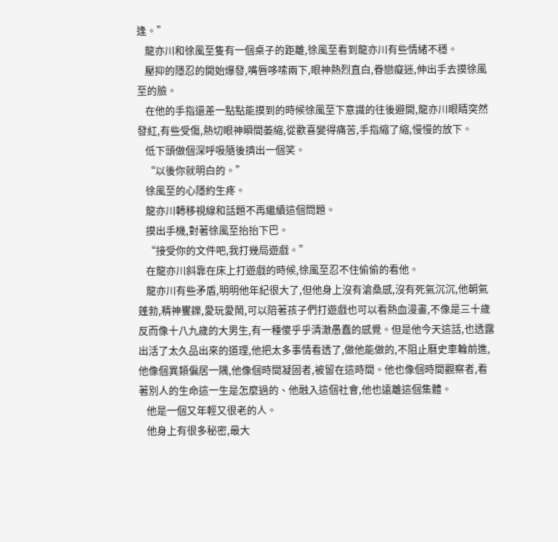逢。”
    龍亦川和徐風至隻有一個桌子的距離,徐風至看到龍亦川有些情緒不穩。
    壓抑的隱忍的開始爆發,嘴唇哆嗦兩下,眼神熱烈直白,眷戀癡迷,伸出手去摸徐風至的臉。
    在他的手指還差一點點能摸到的時候徐風至下意識的往後避開,龍亦川眼睛突然發紅,有些受傷,熱切眼神瞬間萎縮,從歡喜變得痛苦,手指縮了縮,慢慢的放下。
    低下頭做個深呼吸隨後擠出一個笑。
    “以後你就明白的。”
    徐風至的心隱約生疼。
    龍亦川轉移視線和話題不再繼續這個問題。
    摸出手機,對著徐風至抬抬下巴。
    “接受你的文件吧,我打幾局遊戲。”
    在龍亦川斜靠在床上打遊戲的時候,徐風至忍不住偷偷的看他。
    龍亦川有些矛盾,明明他年紀很大了,但他身上沒有滄桑感,沒有死氣沉沉,他朝氣蓬勃,精神矍鑠,愛玩愛鬧,可以陪著孩子們打遊戲也可以看熱血漫畫,不像是三十歲反而像十八九歲的大男生,有一種傻乎乎清澈愚蠢的感覺。但是他今天這話,也透露出活了太久品出來的道理,他把太多事情看透了,做他能做的,不阻止曆史車輪前進,他像個異類偏居一隅,他像個時間凝固者,被留在這時間。他也像個時間觀察者,看著別人的生命這一生是怎麼過的、他融入這個社會,他也遠離這個集體。
    他是一個又年輕又很老的人。
    他身上有很多秘密,最大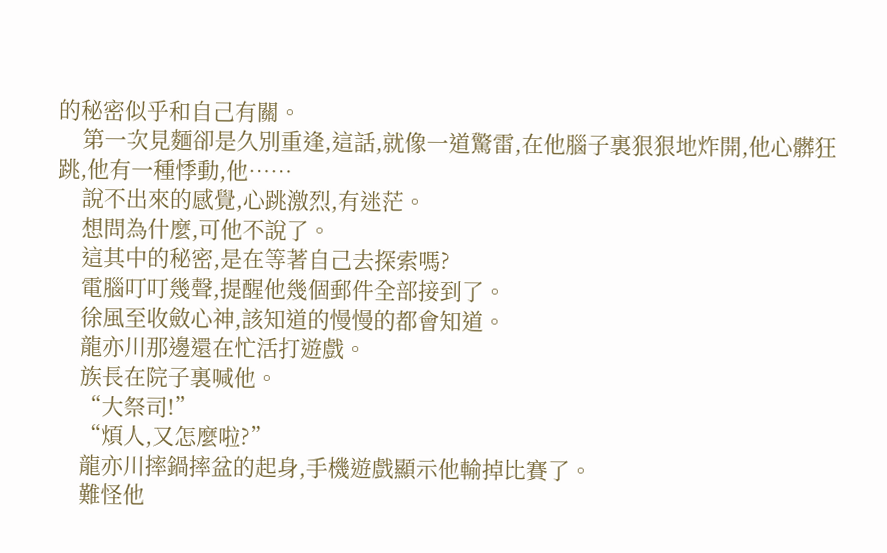的秘密似乎和自己有關。
    第一次見麵卻是久別重逢,這話,就像一道驚雷,在他腦子裏狠狠地炸開,他心髒狂跳,他有一種悸動,他……
    說不出來的感覺,心跳激烈,有迷茫。
    想問為什麼,可他不說了。
    這其中的秘密,是在等著自己去探索嗎?
    電腦叮叮幾聲,提醒他幾個郵件全部接到了。
    徐風至收斂心神,該知道的慢慢的都會知道。
    龍亦川那邊還在忙活打遊戲。
    族長在院子裏喊他。
    “大祭司!”
    “煩人,又怎麼啦?”
    龍亦川摔鍋摔盆的起身,手機遊戲顯示他輸掉比賽了。
    難怪他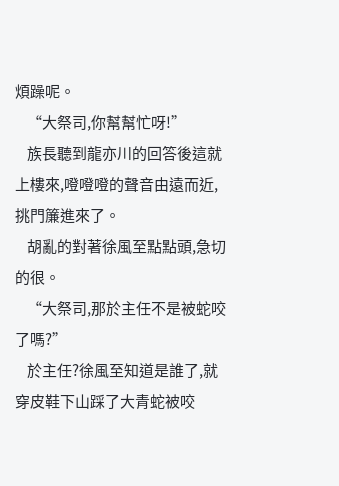煩躁呢。
    “大祭司,你幫幫忙呀!”
    族長聽到龍亦川的回答後這就上樓來,噔噔噔的聲音由遠而近,挑門簾進來了。
    胡亂的對著徐風至點點頭,急切的很。
    “大祭司,那於主任不是被蛇咬了嗎?”
    於主任?徐風至知道是誰了,就穿皮鞋下山踩了大青蛇被咬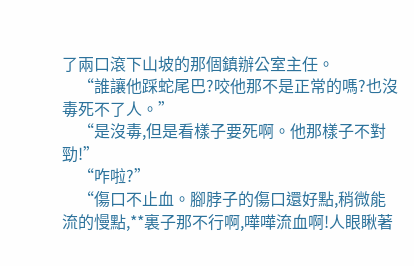了兩口滾下山坡的那個鎮辦公室主任。
    “誰讓他踩蛇尾巴?咬他那不是正常的嗎?也沒毒死不了人。”
    “是沒毒,但是看樣子要死啊。他那樣子不對勁!”
    “咋啦?”
    “傷口不止血。腳脖子的傷口還好點,稍微能流的慢點,**裏子那不行啊,嘩嘩流血啊!人眼瞅著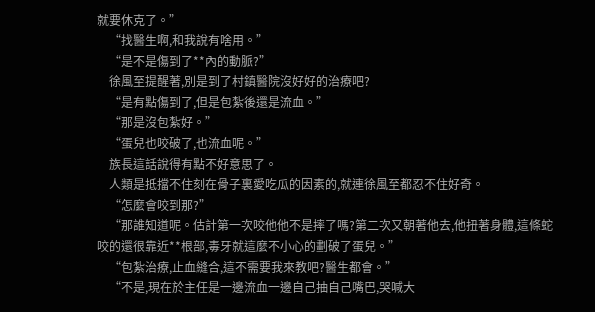就要休克了。”
    “找醫生啊,和我說有啥用。”
    “是不是傷到了**內的動脈?”
    徐風至提醒著,別是到了村鎮醫院沒好好的治療吧?
    “是有點傷到了,但是包紮後還是流血。”
    “那是沒包紮好。”
    “蛋兒也咬破了,也流血呢。”
    族長這話說得有點不好意思了。
    人類是抵擋不住刻在骨子裏愛吃瓜的因素的,就連徐風至都忍不住好奇。
    “怎麼會咬到那?”
    “那誰知道呢。估計第一次咬他他不是摔了嗎?第二次又朝著他去,他扭著身體,這條蛇咬的還很靠近**根部,毒牙就這麼不小心的劃破了蛋兒。”
    “包紮治療,止血縫合,這不需要我來教吧?醫生都會。”
    “不是,現在於主任是一邊流血一邊自己抽自己嘴巴,哭喊大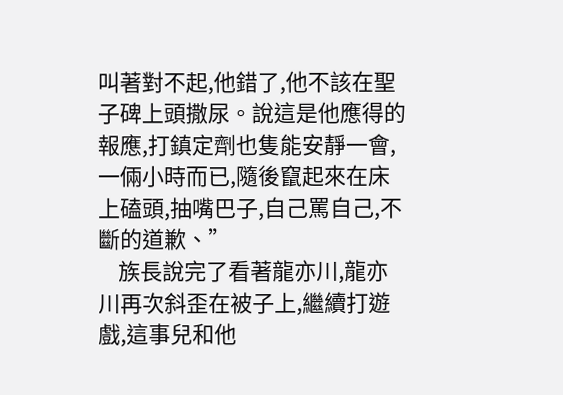叫著對不起,他錯了,他不該在聖子碑上頭撒尿。說這是他應得的報應,打鎮定劑也隻能安靜一會,一倆小時而已,隨後竄起來在床上磕頭,抽嘴巴子,自己罵自己,不斷的道歉、”
    族長說完了看著龍亦川,龍亦川再次斜歪在被子上,繼續打遊戲,這事兒和他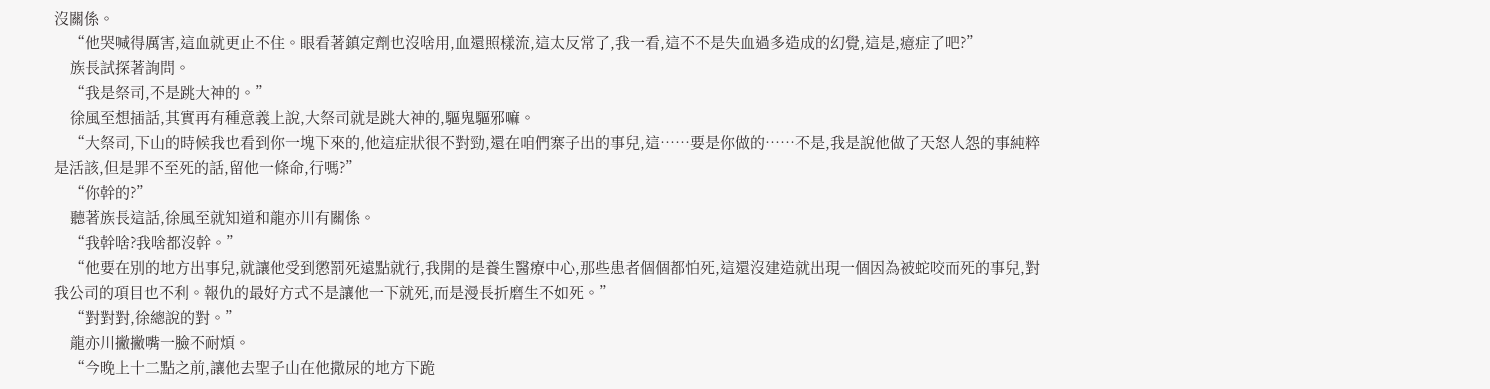沒關係。
    “他哭喊得厲害,這血就更止不住。眼看著鎮定劑也沒啥用,血還照樣流,這太反常了,我一看,這不不是失血過多造成的幻覺,這是,癔症了吧?”
    族長試探著詢問。
    “我是祭司,不是跳大神的。”
    徐風至想插話,其實再有種意義上說,大祭司就是跳大神的,驅鬼驅邪嘛。
    “大祭司,下山的時候我也看到你一塊下來的,他這症狀很不對勁,還在咱們寨子出的事兒,這……要是你做的……不是,我是說他做了天怒人怨的事純粹是活該,但是罪不至死的話,留他一條命,行嗎?”
    “你幹的?”
    聽著族長這話,徐風至就知道和龍亦川有關係。
    “我幹啥?我啥都沒幹。”
    “他要在別的地方出事兒,就讓他受到懲罰死遠點就行,我開的是養生醫療中心,那些患者個個都怕死,這還沒建造就出現一個因為被蛇咬而死的事兒,對我公司的項目也不利。報仇的最好方式不是讓他一下就死,而是漫長折磨生不如死。”
    “對對對,徐總說的對。”
    龍亦川撇撇嘴一臉不耐煩。
    “今晚上十二點之前,讓他去聖子山在他撒尿的地方下跪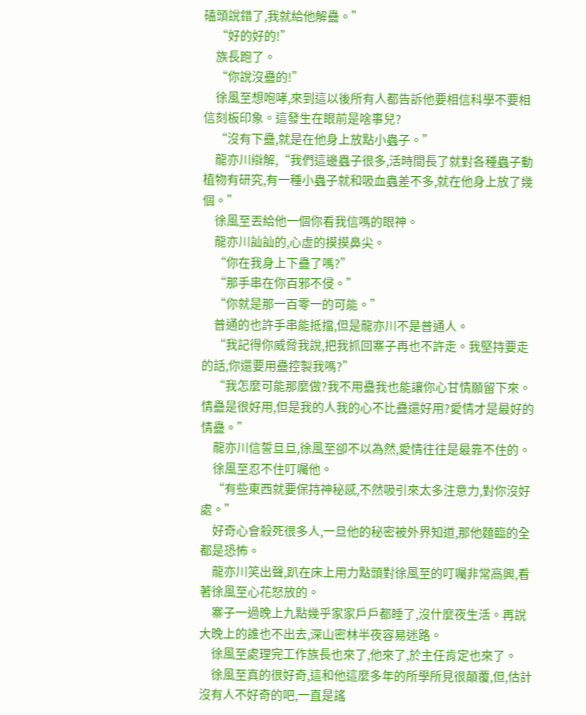磕頭說錯了,我就給他解蠱。”
    “好的好的!”
    族長跑了。
    “你說沒蠱的!”
    徐風至想咆哮,來到這以後所有人都告訴他要相信科學不要相信刻板印象。這發生在眼前是啥事兒?
    “沒有下蠱,就是在他身上放點小蟲子。”
    龍亦川辯解,“我們這邊蟲子很多,活時間長了就對各種蟲子動植物有研究,有一種小蟲子就和吸血蟲差不多,就在他身上放了幾個。”
    徐風至丟給他一個你看我信嗎的眼神。
    龍亦川訕訕的,心虛的摸摸鼻尖。
    “你在我身上下蠱了嗎?”
    “那手串在你百邪不侵。”
    “你就是那一百零一的可能。”
    普通的也許手串能抵擋,但是龍亦川不是普通人。
    “我記得你威脅我說,把我抓回寨子再也不許走。我堅持要走的話,你還要用蠱控製我嗎?”
    “我怎麼可能那麼做?我不用蠱我也能讓你心甘情願留下來。情蠱是很好用,但是我的人我的心不比蠱還好用?愛情才是最好的情蠱。”
    龍亦川信誓旦旦,徐風至卻不以為然,愛情往往是最靠不住的。
    徐風至忍不住叮囑他。
    “有些東西就要保持神秘感,不然吸引來太多注意力,對你沒好處。”
    好奇心會殺死很多人,一旦他的秘密被外界知道,那他麵臨的全都是恐怖。
    龍亦川笑出聲,趴在床上用力點頭對徐風至的叮囑非常高興,看著徐風至心花怒放的。
    寨子一過晚上九點幾乎家家戶戶都睡了,沒什麼夜生活。再說大晚上的誰也不出去,深山密林半夜容易迷路。
    徐風至處理完工作族長也來了,他來了,於主任肯定也來了。
    徐風至真的很好奇,這和他這麼多年的所學所見很顛覆,但,估計沒有人不好奇的吧,一直是謠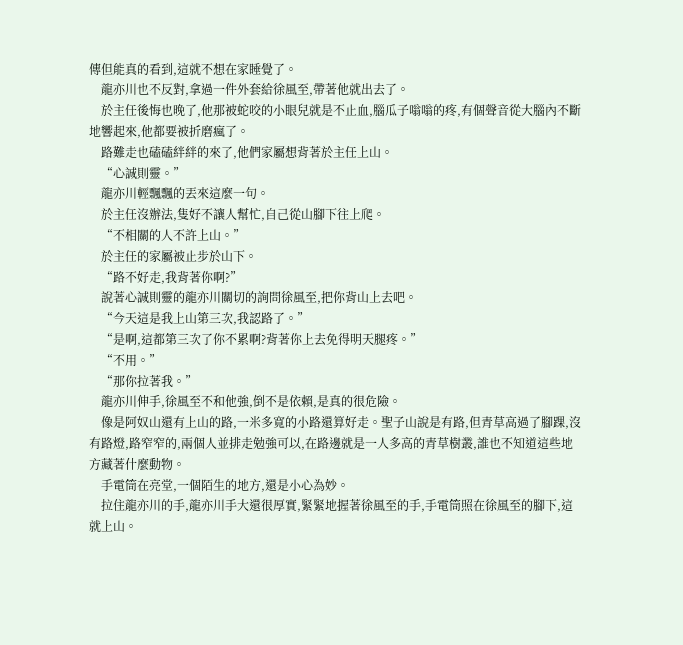傳但能真的看到,這就不想在家睡覺了。
    龍亦川也不反對,拿過一件外套給徐風至,帶著他就出去了。
    於主任後悔也晚了,他那被蛇咬的小眼兒就是不止血,腦瓜子嗡嗡的疼,有個聲音從大腦內不斷地響起來,他都要被折磨瘋了。
    路難走也磕磕絆絆的來了,他們家屬想背著於主任上山。
    “心誠則靈。”
    龍亦川輕飄飄的丟來這麼一句。
    於主任沒辦法,隻好不讓人幫忙,自己從山腳下往上爬。
    “不相關的人不許上山。”
    於主任的家屬被止步於山下。
    “路不好走,我背著你啊?”
    說著心誠則靈的龍亦川關切的詢問徐風至,把你背山上去吧。
    “今天這是我上山第三次,我認路了。”
    “是啊,這都第三次了你不累啊?背著你上去免得明天腿疼。”
    “不用。”
    “那你拉著我。”
    龍亦川伸手,徐風至不和他強,倒不是依賴,是真的很危險。
    像是阿奴山還有上山的路,一米多寬的小路還算好走。聖子山說是有路,但青草高過了腳踝,沒有路燈,路窄窄的,兩個人並排走勉強可以,在路邊就是一人多高的青草樹叢,誰也不知道這些地方藏著什麼動物。
    手電筒在亮堂,一個陌生的地方,還是小心為妙。
    拉住龍亦川的手,龍亦川手大還很厚實,緊緊地握著徐風至的手,手電筒照在徐風至的腳下,這就上山。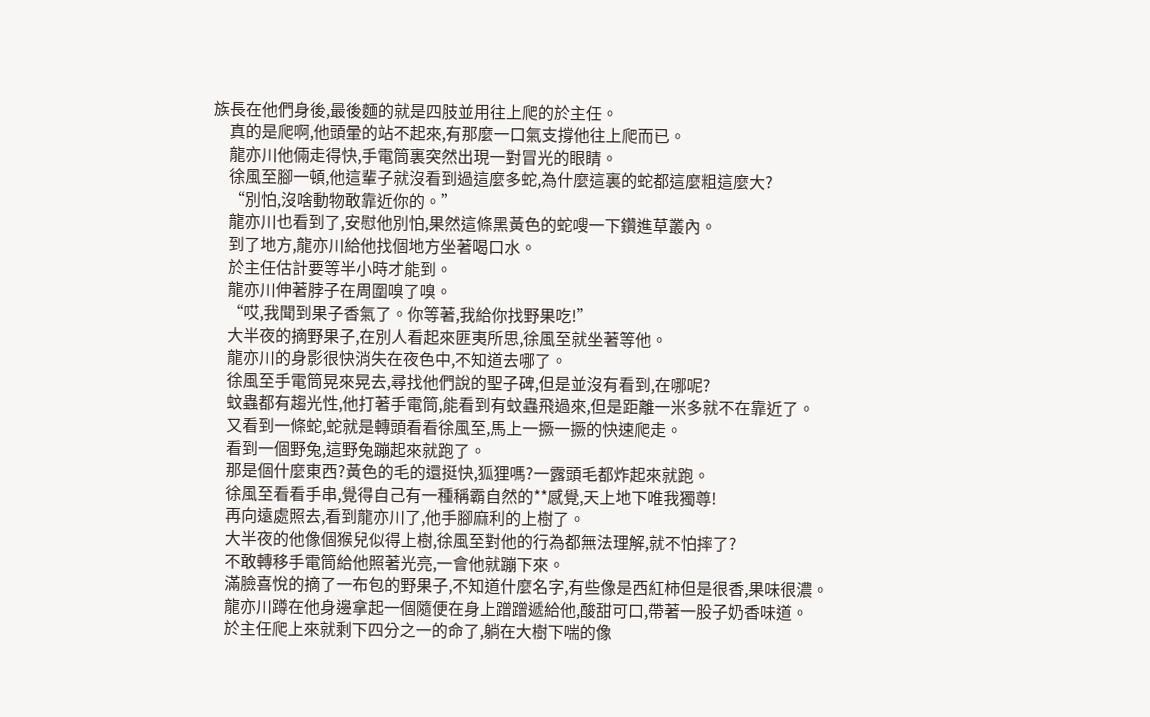族長在他們身後,最後麵的就是四肢並用往上爬的於主任。
    真的是爬啊,他頭暈的站不起來,有那麼一口氣支撐他往上爬而已。
    龍亦川他倆走得快,手電筒裏突然出現一對冒光的眼睛。
    徐風至腳一頓,他這輩子就沒看到過這麼多蛇,為什麼這裏的蛇都這麼粗這麼大?
    “別怕,沒啥動物敢靠近你的。”
    龍亦川也看到了,安慰他別怕,果然這條黑黃色的蛇嗖一下鑽進草叢內。
    到了地方,龍亦川給他找個地方坐著喝口水。
    於主任估計要等半小時才能到。
    龍亦川伸著脖子在周圍嗅了嗅。
    “哎,我聞到果子香氣了。你等著,我給你找野果吃!”
    大半夜的摘野果子,在別人看起來匪夷所思,徐風至就坐著等他。
    龍亦川的身影很快消失在夜色中,不知道去哪了。
    徐風至手電筒晃來晃去,尋找他們說的聖子碑,但是並沒有看到,在哪呢?
    蚊蟲都有趨光性,他打著手電筒,能看到有蚊蟲飛過來,但是距離一米多就不在靠近了。
    又看到一條蛇,蛇就是轉頭看看徐風至,馬上一撅一撅的快速爬走。
    看到一個野兔,這野兔蹦起來就跑了。
    那是個什麼東西?黃色的毛的還挺快,狐狸嗎?一露頭毛都炸起來就跑。
    徐風至看看手串,覺得自己有一種稱霸自然的**感覺,天上地下唯我獨尊!
    再向遠處照去,看到龍亦川了,他手腳麻利的上樹了。
    大半夜的他像個猴兒似得上樹,徐風至對他的行為都無法理解,就不怕摔了?
    不敢轉移手電筒給他照著光亮,一會他就蹦下來。
    滿臉喜悅的摘了一布包的野果子,不知道什麼名字,有些像是西紅柿但是很香,果味很濃。
    龍亦川蹲在他身邊拿起一個隨便在身上蹭蹭遞給他,酸甜可口,帶著一股子奶香味道。
    於主任爬上來就剩下四分之一的命了,躺在大樹下喘的像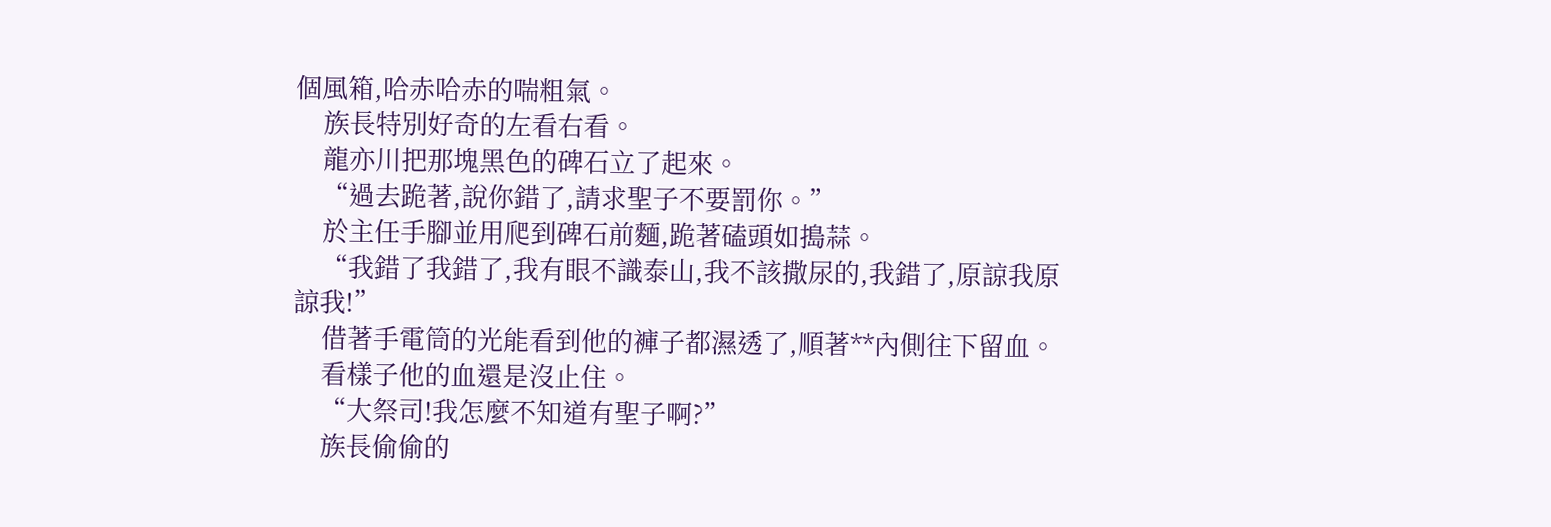個風箱,哈赤哈赤的喘粗氣。
    族長特別好奇的左看右看。
    龍亦川把那塊黑色的碑石立了起來。
    “過去跪著,說你錯了,請求聖子不要罰你。”
    於主任手腳並用爬到碑石前麵,跪著磕頭如搗蒜。
    “我錯了我錯了,我有眼不識泰山,我不該撒尿的,我錯了,原諒我原諒我!”
    借著手電筒的光能看到他的褲子都濕透了,順著**內側往下留血。
    看樣子他的血還是沒止住。
    “大祭司!我怎麼不知道有聖子啊?”
    族長偷偷的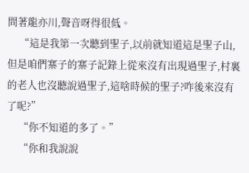問著龍亦川,聲音呀得很低。
    “這是我第一次聽到聖子,以前就知道這是聖子山,但是咱們寨子的寨子記錄上從來沒有出現過聖子,村裏的老人也沒聽說過聖子,這啥時候的聖子?咋後來沒有了呢?”
    “你不知道的多了。”
    “你和我說說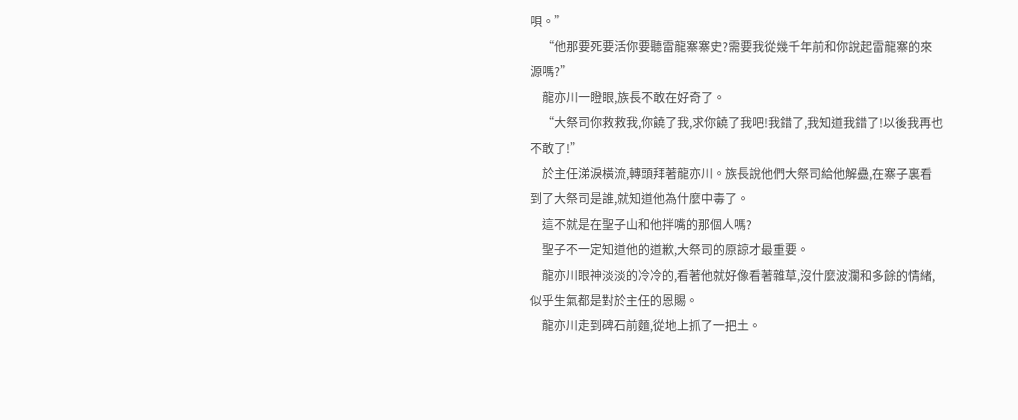唄。”
    “他那要死要活你要聽雷龍寨寨史?需要我從幾千年前和你說起雷龍寨的來源嗎?”
    龍亦川一瞪眼,族長不敢在好奇了。
    “大祭司你救救我,你饒了我,求你饒了我吧!我錯了,我知道我錯了!以後我再也不敢了!”
    於主任涕淚橫流,轉頭拜著龍亦川。族長說他們大祭司給他解蠱,在寨子裏看到了大祭司是誰,就知道他為什麼中毒了。
    這不就是在聖子山和他拌嘴的那個人嗎?
    聖子不一定知道他的道歉,大祭司的原諒才最重要。
    龍亦川眼神淡淡的冷冷的,看著他就好像看著雜草,沒什麼波瀾和多餘的情緒,似乎生氣都是對於主任的恩賜。
    龍亦川走到碑石前麵,從地上抓了一把土。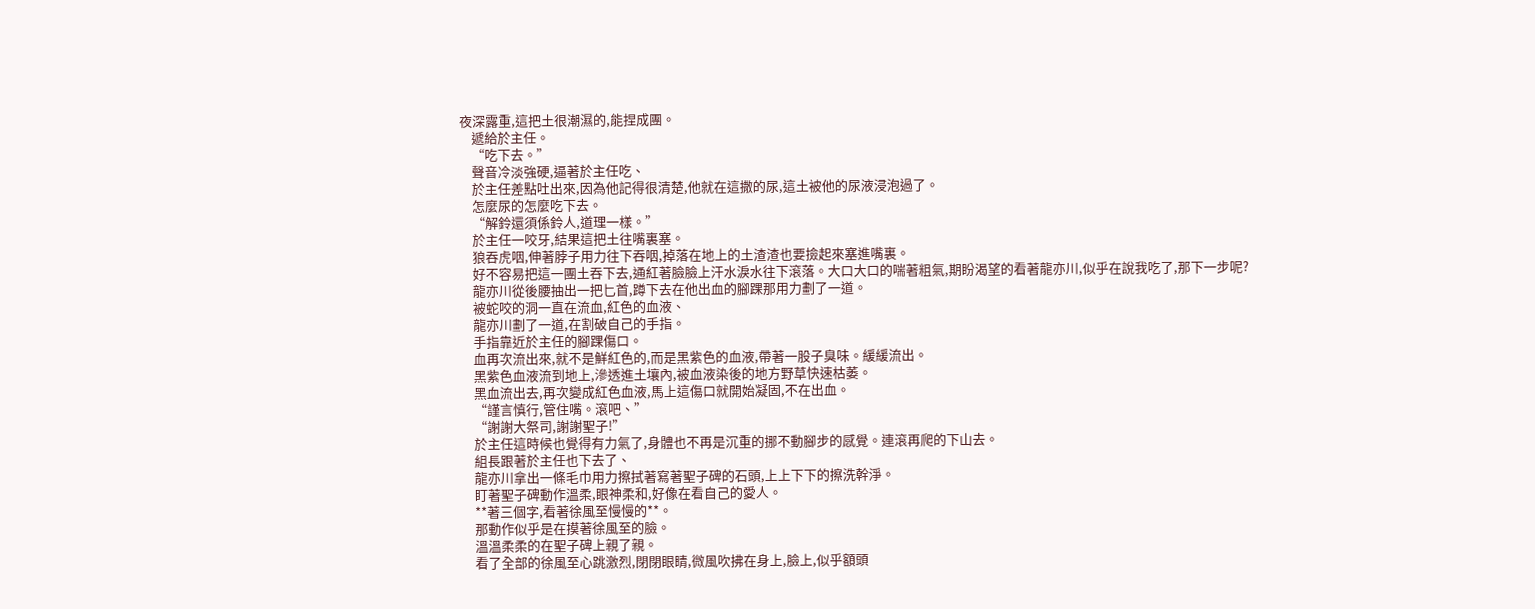夜深露重,這把土很潮濕的,能捏成團。
    遞給於主任。
    “吃下去。”
    聲音冷淡強硬,逼著於主任吃、
    於主任差點吐出來,因為他記得很清楚,他就在這撒的尿,這土被他的尿液浸泡過了。
    怎麼尿的怎麼吃下去。
    “解鈴還須係鈴人,道理一樣。”
    於主任一咬牙,結果這把土往嘴裏塞。
    狼吞虎咽,伸著脖子用力往下吞咽,掉落在地上的土渣渣也要撿起來塞進嘴裏。
    好不容易把這一團土吞下去,通紅著臉臉上汗水淚水往下滾落。大口大口的喘著粗氣,期盼渴望的看著龍亦川,似乎在說我吃了,那下一步呢?
    龍亦川從後腰抽出一把匕首,蹲下去在他出血的腳踝那用力劃了一道。
    被蛇咬的洞一直在流血,紅色的血液、
    龍亦川劃了一道,在割破自己的手指。
    手指靠近於主任的腳踝傷口。
    血再次流出來,就不是鮮紅色的,而是黑紫色的血液,帶著一股子臭味。緩緩流出。
    黑紫色血液流到地上,滲透進土壤內,被血液染後的地方野草快速枯萎。
    黑血流出去,再次變成紅色血液,馬上這傷口就開始凝固,不在出血。
    “謹言慎行,管住嘴。滾吧、”
    “謝謝大祭司,謝謝聖子!”
    於主任這時候也覺得有力氣了,身體也不再是沉重的挪不動腳步的感覺。連滾再爬的下山去。
    組長跟著於主任也下去了、
    龍亦川拿出一條毛巾用力擦拭著寫著聖子碑的石頭,上上下下的擦洗幹淨。
    盯著聖子碑動作溫柔,眼神柔和,好像在看自己的愛人。
    **著三個字,看著徐風至慢慢的**。
    那動作似乎是在摸著徐風至的臉。
    溫溫柔柔的在聖子碑上親了親。
    看了全部的徐風至心跳激烈,閉閉眼睛,微風吹拂在身上,臉上,似乎額頭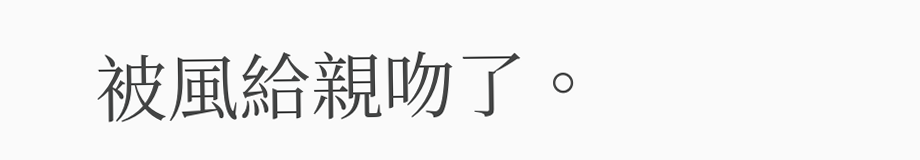被風給親吻了。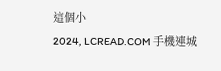這個小
2024, LCREAD.COM 手機連城